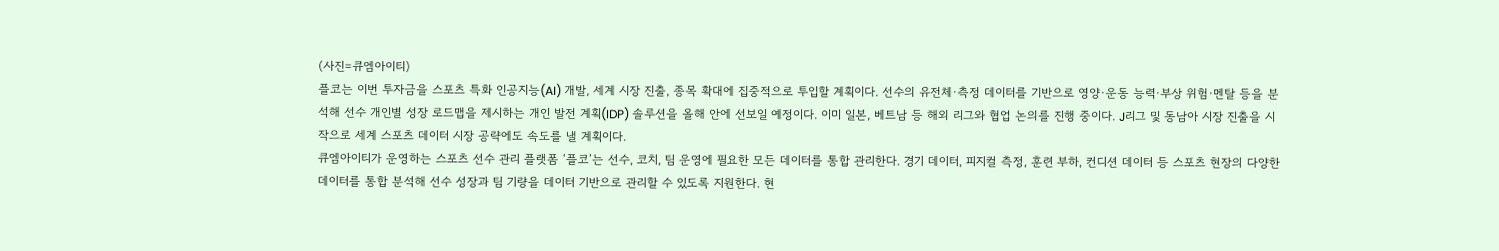(사진=큐엠아이티)
플코는 이번 투자금을 스포츠 특화 인공지능(AI) 개발, 세계 시장 진출, 종목 확대에 집중적으로 투입할 계획이다. 선수의 유전체·측정 데이터를 기반으로 영양·운동 능력·부상 위험·멘탈 등을 분석해 선수 개인별 성장 로드맵을 제시하는 개인 발전 계획(IDP) 솔루션을 올해 안에 선보일 예정이다. 이미 일본, 베트남 등 해외 리그와 협업 논의를 진행 중이다. J리그 및 동남아 시장 진출을 시작으로 세계 스포츠 데이터 시장 공략에도 속도를 낼 계획이다.
큐엠아이티가 운영하는 스포츠 선수 관리 플랫폼 ‘플코’는 선수, 코치, 팀 운영에 필요한 모든 데이터를 통합 관리한다. 경기 데이터, 피지컬 측정, 훈련 부하, 컨디션 데이터 등 스포츠 현장의 다양한 데이터를 통합 분석해 선수 성장과 팀 기량을 데이터 기반으로 관리할 수 있도록 지원한다. 현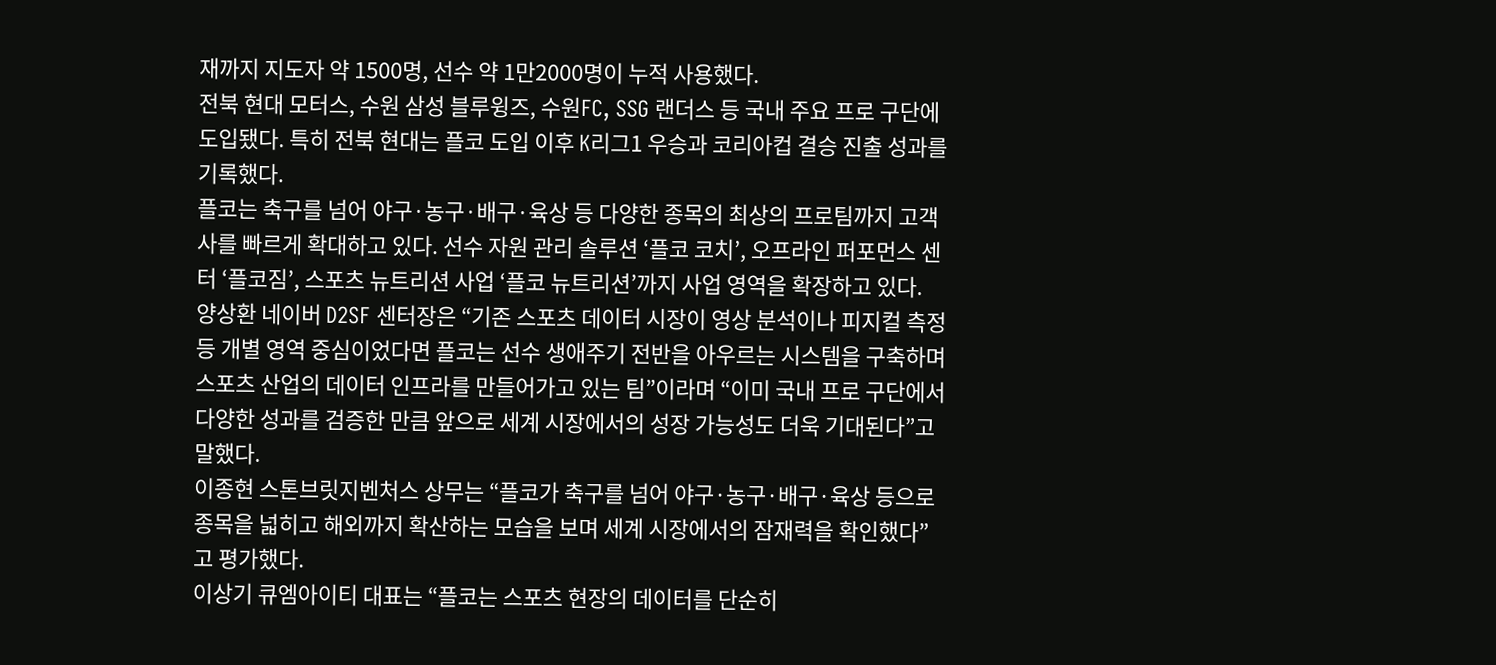재까지 지도자 약 1500명, 선수 약 1만2000명이 누적 사용했다.
전북 현대 모터스, 수원 삼성 블루윙즈, 수원FC, SSG 랜더스 등 국내 주요 프로 구단에 도입됐다. 특히 전북 현대는 플코 도입 이후 K리그1 우승과 코리아컵 결승 진출 성과를 기록했다.
플코는 축구를 넘어 야구·농구·배구·육상 등 다양한 종목의 최상의 프로팀까지 고객사를 빠르게 확대하고 있다. 선수 자원 관리 솔루션 ‘플코 코치’, 오프라인 퍼포먼스 센터 ‘플코짐’, 스포츠 뉴트리션 사업 ‘플코 뉴트리션’까지 사업 영역을 확장하고 있다.
양상환 네이버 D2SF 센터장은 “기존 스포츠 데이터 시장이 영상 분석이나 피지컬 측정 등 개별 영역 중심이었다면 플코는 선수 생애주기 전반을 아우르는 시스템을 구축하며 스포츠 산업의 데이터 인프라를 만들어가고 있는 팀”이라며 “이미 국내 프로 구단에서 다양한 성과를 검증한 만큼 앞으로 세계 시장에서의 성장 가능성도 더욱 기대된다”고 말했다.
이종현 스톤브릿지벤처스 상무는 “플코가 축구를 넘어 야구·농구·배구·육상 등으로 종목을 넓히고 해외까지 확산하는 모습을 보며 세계 시장에서의 잠재력을 확인했다”고 평가했다.
이상기 큐엠아이티 대표는 “플코는 스포츠 현장의 데이터를 단순히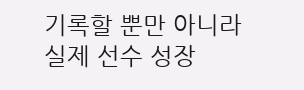기록할 뿐만 아니라 실제 선수 성장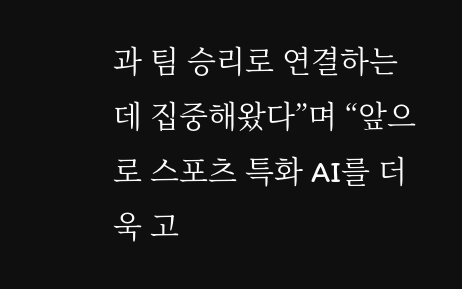과 팀 승리로 연결하는 데 집중해왔다”며 “앞으로 스포츠 특화 AI를 더욱 고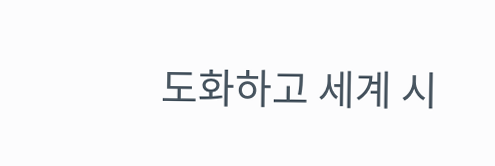도화하고 세계 시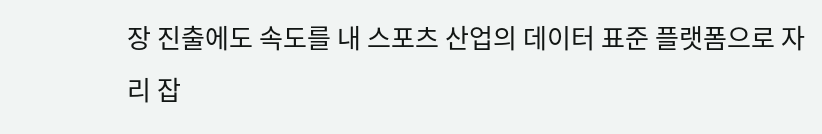장 진출에도 속도를 내 스포츠 산업의 데이터 표준 플랫폼으로 자리 잡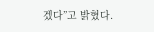겠다”고 밝혔다.